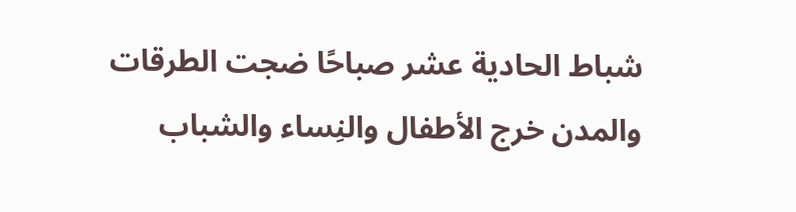شباط الحادية عشر صباحًا ضجت الطرقات والمدن خرج الأطفال والنِساء والشباب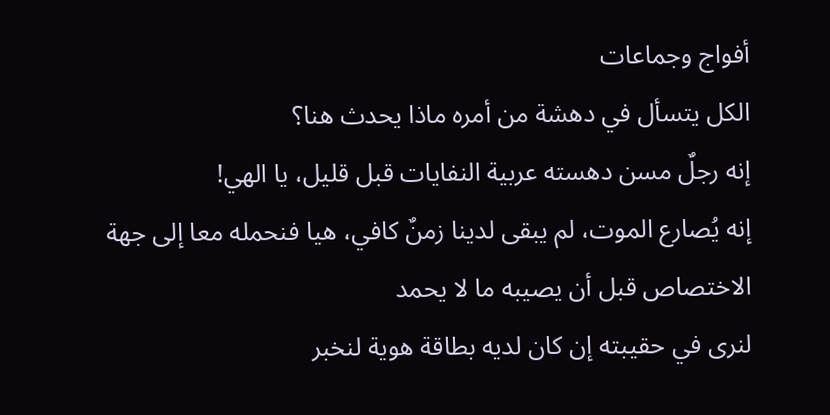أفواج وجماعات
الكل يتسأل في دهشة من أمره ماذا يحدث هنا؟
إنه رجلٌ مسن دهسته عربية النفايات قبل قليل، يا الهي!
إنه يُصارع الموت، لم يبقى لدينا زمنٌ كافي، هيا فنحمله معا إلى جهة الاختصاص قبل أن يصيبه ما لا يحمد
لنرى في حقيبته إن كان لديه بطاقة هوية لنخبر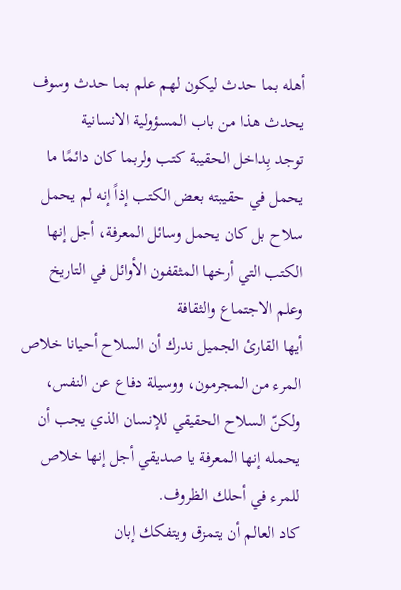أهله بما حدث ليكون لهم علم بما حدث وسوف يحدث هذا من باب المسؤولية الانسانية
توجد بِداخل الحقيبة كتب ولربما كان دائمًا ما يحمل في حقيبته بعض الكتب إذاً إنه لم يحمل سلاح بل كان يحمل وسائل المعرفة، أجل إنها الكتب التي أرخها المثقفون الأوائل في التاريخ وعلم الاجتماع والثقافة
أيها القارئ الجميل ندرك أن السلاح أحيانا خلاص المرء من المجرمون، ووسيلة دفاع عن النفس، ولكنّ السلاح الحقيقي للإنسان الذي يجب أن يحمله إنها المعرفة يا صديقي أجل إنها خلاص للمرء في أحلك الظروف.
كاد العالم أن يتمزق ويتفكك إبان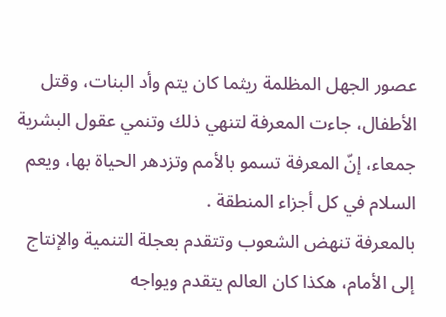عصور الجهل المظلمة ريثما كان يتم وأد البنات، وقتل الأطفال، جاءت المعرفة لتنهي ذلك وتنمي عقول البشرية جمعاء، إنّ المعرفة تسمو بالأمم وتزدهر الحياة بها، ويعم السلام في كل أجزاء المنطقة .
بالمعرفة تنهض الشعوب وتتقدم بعجلة التنمية والإنتاج إلى الأمام، هكذا كان العالم يتقدم ويواجه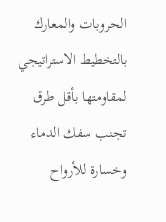الحروبات والمعارك بالتخطيط الاستراتيجي لمقاومتها بأقل طرق تجنب سفك الدماء وخسارة للأرواح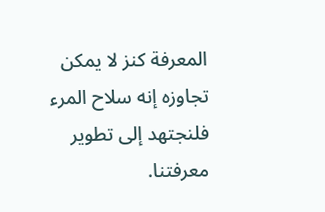المعرفة كنز لا يمكن تجاوزه إنه سلاح المرء فلنجتهد إلى تطوير معرفتنا.